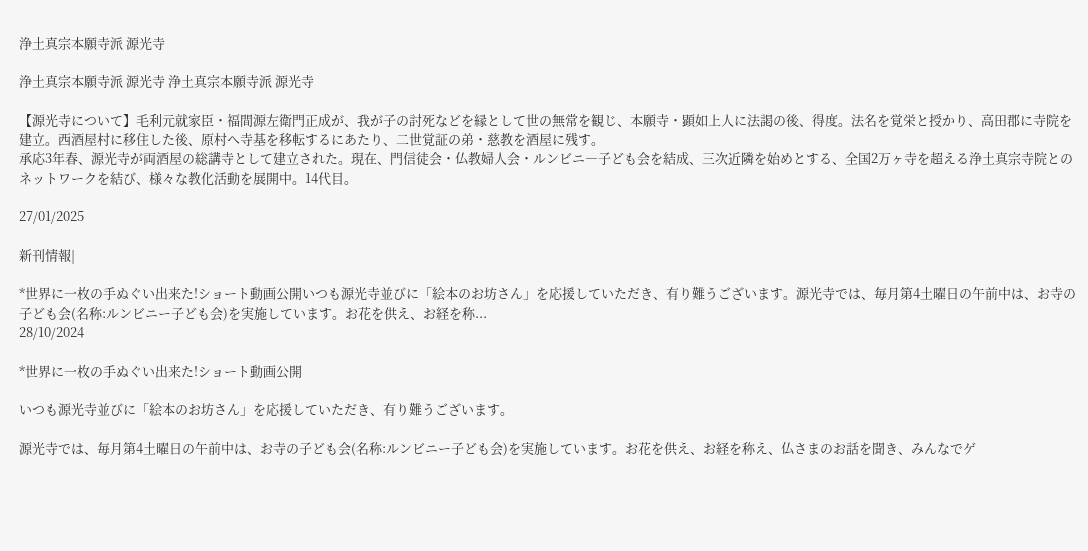浄土真宗本願寺派 源光寺

浄土真宗本願寺派 源光寺 浄土真宗本願寺派 源光寺

【源光寺について】毛利元就家臣・福間源左衛門正成が、我が子の討死などを縁として世の無常を観じ、本願寺・顕如上人に法謁の後、得度。法名を覚栄と授かり、高田郡に寺院を建立。西酒屋村に移住した後、原村へ寺基を移転するにあたり、二世覚証の弟・慈教を酒屋に残す。
承応3年春、源光寺が両酒屋の総講寺として建立された。現在、門信徒会・仏教婦人会・ルンビニ―子ども会を結成、三次近隣を始めとする、全国2万ヶ寺を超える浄土真宗寺院とのネットワークを結び、様々な教化活動を展開中。14代目。

27/01/2025

新刊情報|

*世界に一枚の手ぬぐい出来た!ショート動画公開いつも源光寺並びに「絵本のお坊さん」を応援していただき、有り難うございます。源光寺では、毎月第4土曜日の午前中は、お寺の子ども会(名称:ルンビニー子ども会)を実施しています。お花を供え、お経を称...
28/10/2024

*世界に一枚の手ぬぐい出来た!ショート動画公開

いつも源光寺並びに「絵本のお坊さん」を応援していただき、有り難うございます。

源光寺では、毎月第4土曜日の午前中は、お寺の子ども会(名称:ルンビニー子ども会)を実施しています。お花を供え、お経を称え、仏さまのお話を聞き、みんなでゲ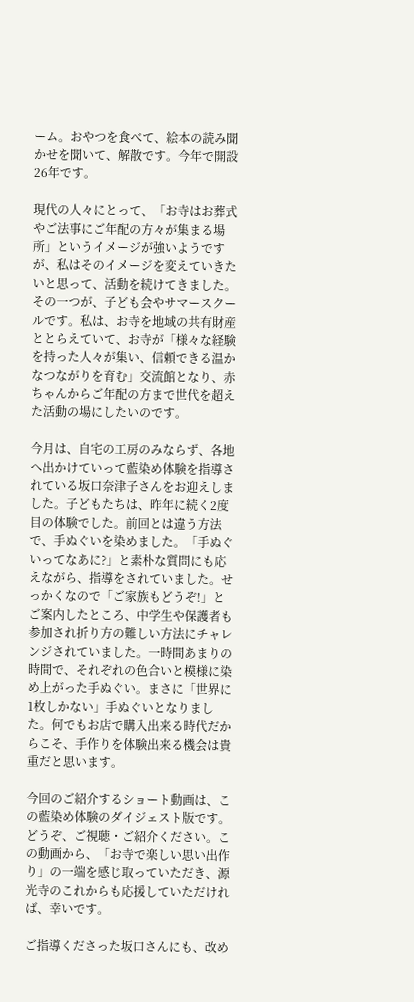ーム。おやつを食べて、絵本の読み聞かせを聞いて、解散です。今年で開設26年です。

現代の人々にとって、「お寺はお葬式やご法事にご年配の方々が集まる場所」というイメージが強いようですが、私はそのイメージを変えていきたいと思って、活動を続けてきました。その一つが、子ども会やサマースクールです。私は、お寺を地域の共有財産ととらえていて、お寺が「様々な経験を持った人々が集い、信頼できる温かなつながりを育む」交流館となり、赤ちゃんからご年配の方まで世代を超えた活動の場にしたいのです。

今月は、自宅の工房のみならず、各地へ出かけていって藍染め体験を指導されている坂口奈津子さんをお迎えしました。子どもたちは、昨年に続く2度目の体験でした。前回とは違う方法で、手ぬぐいを染めました。「手ぬぐいってなあに?」と素朴な質問にも応えながら、指導をされていました。せっかくなので「ご家族もどうぞ!」とご案内したところ、中学生や保護者も参加され折り方の難しい方法にチャレンジされていました。一時間あまりの時間で、それぞれの色合いと模様に染め上がった手ぬぐい。まさに「世界に1枚しかない」手ぬぐいとなりました。何でもお店で購入出来る時代だからこそ、手作りを体験出来る機会は貴重だと思います。

今回のご紹介するショート動画は、この藍染め体験のダイジェスト版です。どうぞ、ご視聴・ご紹介ください。この動画から、「お寺で楽しい思い出作り」の一端を感じ取っていただき、源光寺のこれからも応援していただければ、幸いです。

ご指導くださった坂口さんにも、改め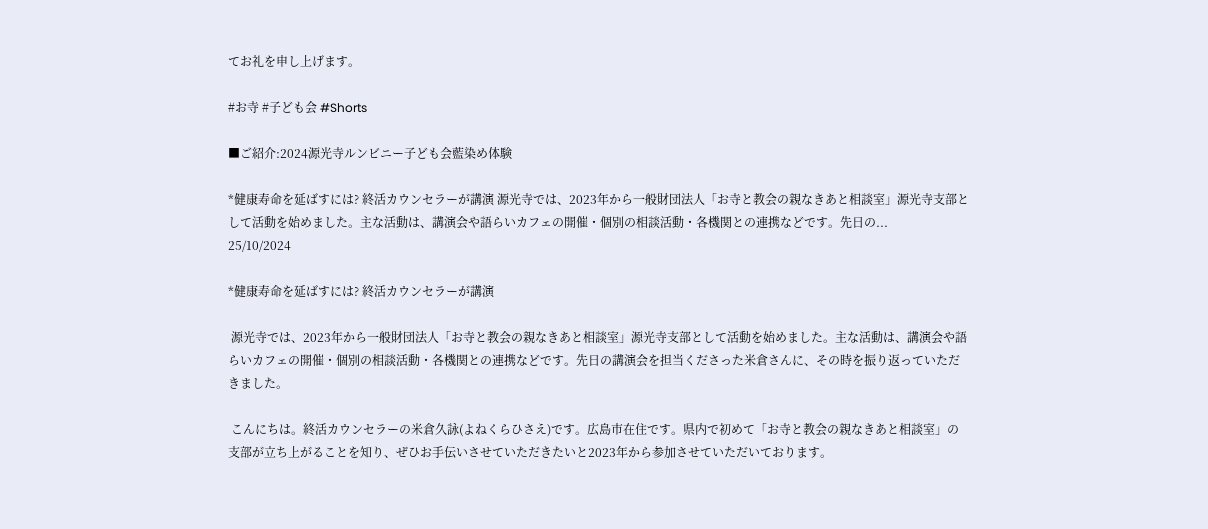てお礼を申し上げます。

#お寺 #子ども会 #Shorts

■ご紹介:2024源光寺ルンビニー子ども会藍染め体験

*健康寿命を延ばすには? 終活カウンセラーが講演 源光寺では、2023年から一般財団法人「お寺と教会の親なきあと相談室」源光寺支部として活動を始めました。主な活動は、講演会や語らいカフェの開催・個別の相談活動・各機関との連携などです。先日の...
25/10/2024

*健康寿命を延ばすには? 終活カウンセラーが講演

 源光寺では、2023年から一般財団法人「お寺と教会の親なきあと相談室」源光寺支部として活動を始めました。主な活動は、講演会や語らいカフェの開催・個別の相談活動・各機関との連携などです。先日の講演会を担当くださった米倉さんに、その時を振り返っていただきました。

 こんにちは。終活カウンセラーの米倉久詠(よねくらひさえ)です。広島市在住です。県内で初めて「お寺と教会の親なきあと相談室」の支部が立ち上がることを知り、ぜひお手伝いさせていただきたいと2023年から参加させていただいております。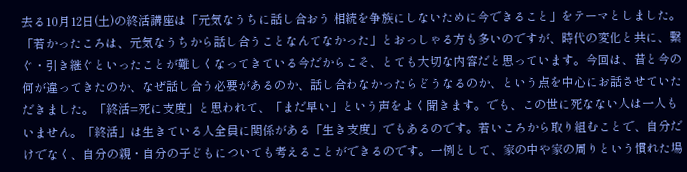去る10月12日(土)の終活講座は「元気なうちに話し合おう 相続を争族にしないために今できること」をテーマとしました。「若かったころは、元気なうちから話し合うことなんてなかった」とおっしゃる方も多いのですが、時代の変化と共に、繋ぐ・引き継ぐといったことが難しくなってきている今だからこそ、とても大切な内容だと思っています。今回は、昔と今の何が違ってきたのか、なぜ話し合う必要があるのか、話し合わなかったらどうなるのか、という点を中心にお話させていただきました。「終活=死に支度」と思われて、「まだ早い」という声をよく聞きます。でも、この世に死なない人は一人もいません。「終活」は生きている人全員に関係がある「生き支度」でもあるのです。若いころから取り組むことで、自分だけでなく、自分の親・自分の子どもについても考えることができるのです。一例として、家の中や家の周りという慣れた場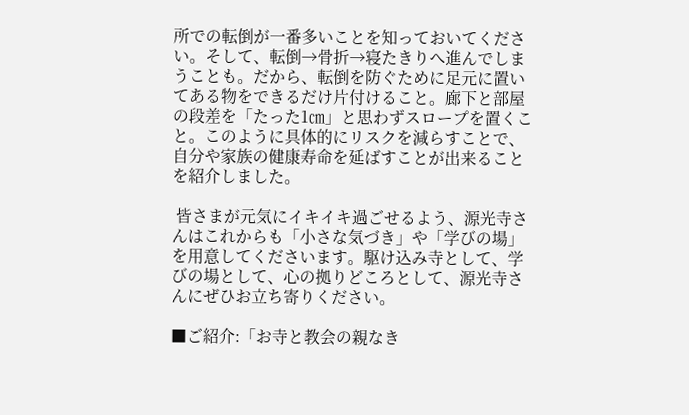所での転倒が一番多いことを知っておいてください。そして、転倒→骨折→寝たきりへ進んでしまうことも。だから、転倒を防ぐために足元に置いてある物をできるだけ片付けること。廊下と部屋の段差を「たった1㎝」と思わずスロープを置くこと。このように具体的にリスクを減らすことで、自分や家族の健康寿命を延ばすことが出来ることを紹介しました。

 皆さまが元気にイキイキ過ごせるよう、源光寺さんはこれからも「小さな気づき」や「学びの場」を用意してくださいます。駆け込み寺として、学びの場として、心の拠りどころとして、源光寺さんにぜひお立ち寄りください。

■ご紹介:「お寺と教会の親なき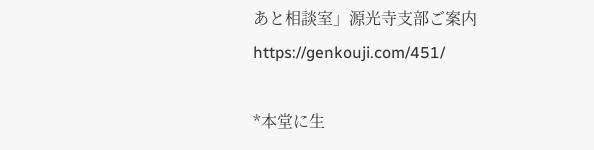あと相談室」源光寺支部ご案内
https://genkouji.com/451/

*本堂に生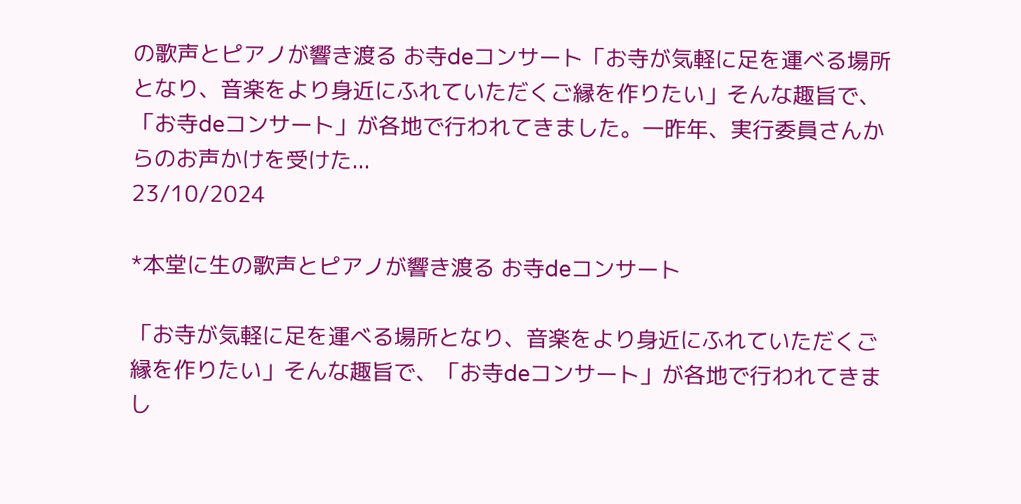の歌声とピアノが響き渡る お寺deコンサート「お寺が気軽に足を運べる場所となり、音楽をより身近にふれていただくご縁を作りたい」そんな趣旨で、「お寺deコンサート」が各地で行われてきました。一昨年、実行委員さんからのお声かけを受けた...
23/10/2024

*本堂に生の歌声とピアノが響き渡る お寺deコンサート

「お寺が気軽に足を運べる場所となり、音楽をより身近にふれていただくご縁を作りたい」そんな趣旨で、「お寺deコンサート」が各地で行われてきまし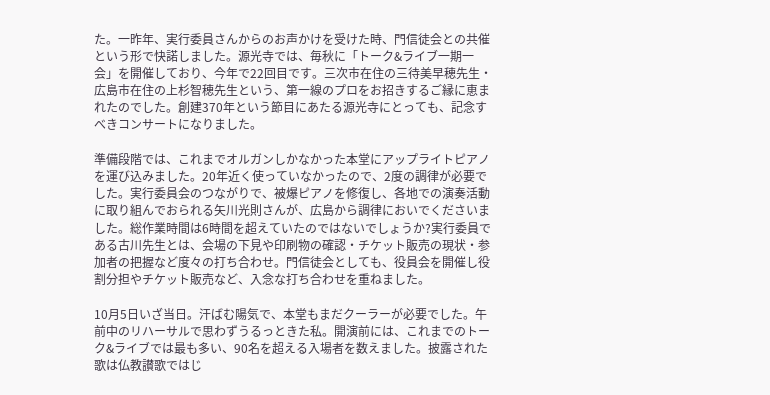た。一昨年、実行委員さんからのお声かけを受けた時、門信徒会との共催という形で快諾しました。源光寺では、毎秋に「トーク&ライブ一期一会」を開催しており、今年で22回目です。三次市在住の三待美早穂先生・広島市在住の上杉智穂先生という、第一線のプロをお招きするご縁に恵まれたのでした。創建370年という節目にあたる源光寺にとっても、記念すべきコンサートになりました。

準備段階では、これまでオルガンしかなかった本堂にアップライトピアノを運び込みました。20年近く使っていなかったので、2度の調律が必要でした。実行委員会のつながりで、被爆ピアノを修復し、各地での演奏活動に取り組んでおられる矢川光則さんが、広島から調律においでくださいました。総作業時間は6時間を超えていたのではないでしょうか?実行委員である古川先生とは、会場の下見や印刷物の確認・チケット販売の現状・参加者の把握など度々の打ち合わせ。門信徒会としても、役員会を開催し役割分担やチケット販売など、入念な打ち合わせを重ねました。

10月5日いざ当日。汗ばむ陽気で、本堂もまだクーラーが必要でした。午前中のリハーサルで思わずうるっときた私。開演前には、これまでのトーク&ライブでは最も多い、90名を超える入場者を数えました。披露された歌は仏教讃歌ではじ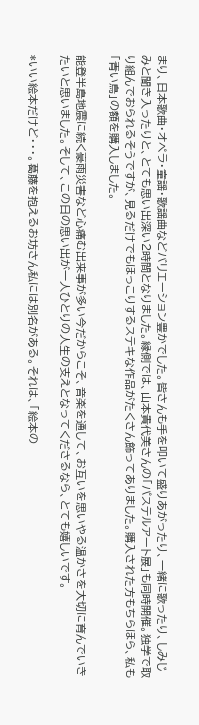まり、日本歌曲・オペラ・童謡・歌謡曲などバリエーション豊かでした。皆さんも手を叩いて盛りあがったり、一緒に歌ったり、しみじみと聞き入ったりと、とても思い出深い2時間となりました。縁側では、山本貴代美さんの「パステルアート展」も同時開催。独学で取り組んでおられるそうですが、見るだけでもほっこりするステキな作品がたくさん飾ってありました。購入された方もちらほら、私も「青い鳥」の額を購入しました。

能登半島地震に続く豪雨災害など心痛む出来事が多い今だからこそ、音楽を通して、お互いを思いやる温かさを大切に育んでいきたいと思いました。そして、この日の思い出が一人ひとりの人生の支えとなってくださるなら、とても嬉しいです。

*いい絵本だけど・・・。葛藤を抱えるお坊さん私には別名がある。それは、「絵本の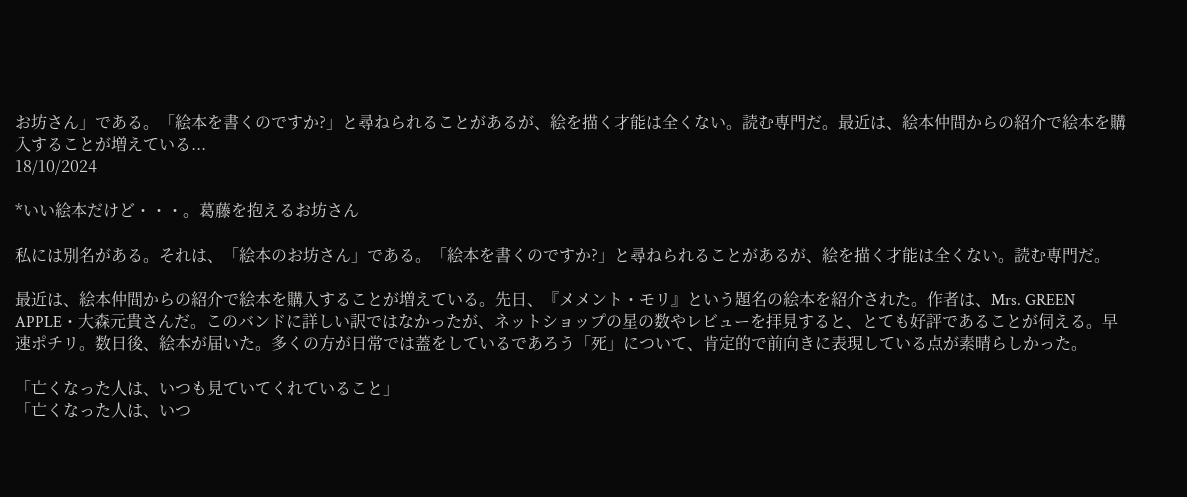お坊さん」である。「絵本を書くのですか?」と尋ねられることがあるが、絵を描く才能は全くない。読む専門だ。最近は、絵本仲間からの紹介で絵本を購入することが増えている...
18/10/2024

*いい絵本だけど・・・。葛藤を抱えるお坊さん

私には別名がある。それは、「絵本のお坊さん」である。「絵本を書くのですか?」と尋ねられることがあるが、絵を描く才能は全くない。読む専門だ。

最近は、絵本仲間からの紹介で絵本を購入することが増えている。先日、『メメント・モリ』という題名の絵本を紹介された。作者は、Mrs. GREEN APPLE・大森元貴さんだ。このバンドに詳しい訳ではなかったが、ネットショップの星の数やレビューを拝見すると、とても好評であることが伺える。早速ポチリ。数日後、絵本が届いた。多くの方が日常では蓋をしているであろう「死」について、肯定的で前向きに表現している点が素晴らしかった。

「亡くなった人は、いつも見ていてくれていること」
「亡くなった人は、いつ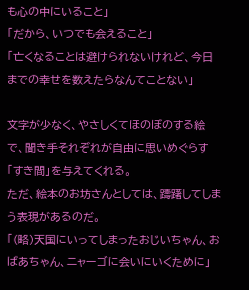も心の中にいること」
「だから、いつでも会えること」
「亡くなることは避けられないけれど、今日までの幸せを数えたらなんてことない」

文字が少なく、やさしくてほのぼのする絵で、聞き手それぞれが自由に思いめぐらす「すき間」を与えてくれる。
ただ、絵本のお坊さんとしては、躊躇してしまう表現があるのだ。
「(略)天国にいってしまったおじいちゃん、おばあちゃん、ニャーゴに会いにいくために」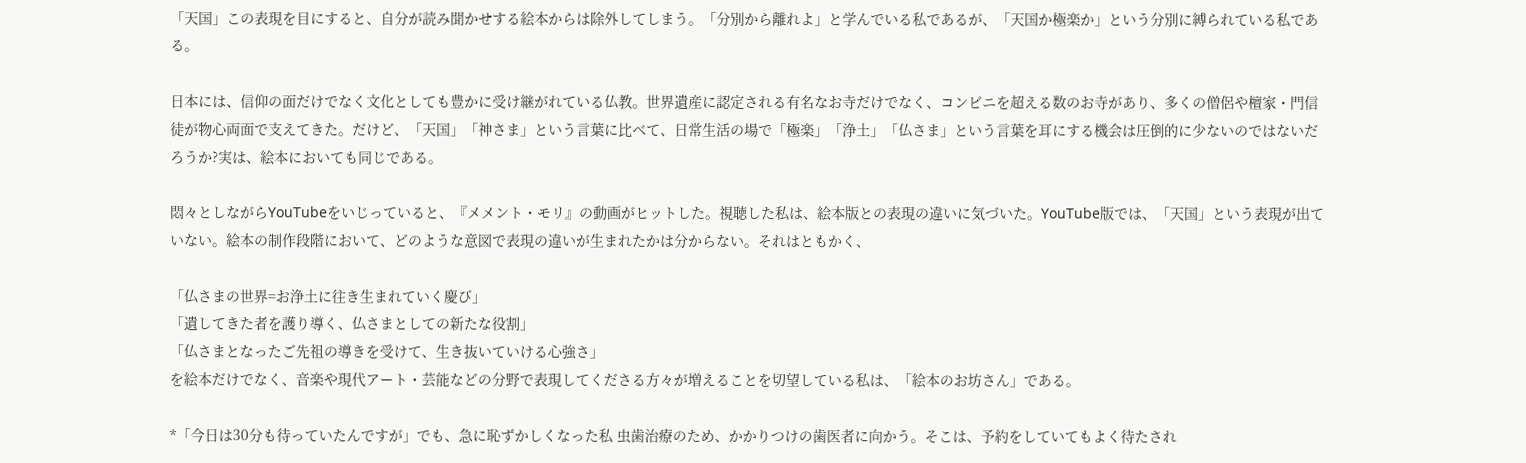「天国」この表現を目にすると、自分が読み聞かせする絵本からは除外してしまう。「分別から離れよ」と学んでいる私であるが、「天国か極楽か」という分別に縛られている私である。

日本には、信仰の面だけでなく文化としても豊かに受け継がれている仏教。世界遺産に認定される有名なお寺だけでなく、コンビニを超える数のお寺があり、多くの僧侶や檀家・門信徒が物心両面で支えてきた。だけど、「天国」「神さま」という言葉に比べて、日常生活の場で「極楽」「浄土」「仏さま」という言葉を耳にする機会は圧倒的に少ないのではないだろうか?実は、絵本においても同じである。

悶々としながらYouTubeをいじっていると、『メメント・モリ』の動画がヒットした。視聴した私は、絵本版との表現の違いに気づいた。YouTube版では、「天国」という表現が出ていない。絵本の制作段階において、どのような意図で表現の違いが生まれたかは分からない。それはともかく、

「仏さまの世界=お浄土に往き生まれていく慶び」
「遺してきた者を護り導く、仏さまとしての新たな役割」
「仏さまとなったご先祖の導きを受けて、生き抜いていける心強さ」
を絵本だけでなく、音楽や現代アート・芸能などの分野で表現してくださる方々が増えることを切望している私は、「絵本のお坊さん」である。

*「今日は30分も待っていたんですが」でも、急に恥ずかしくなった私 虫歯治療のため、かかりつけの歯医者に向かう。そこは、予約をしていてもよく待たされ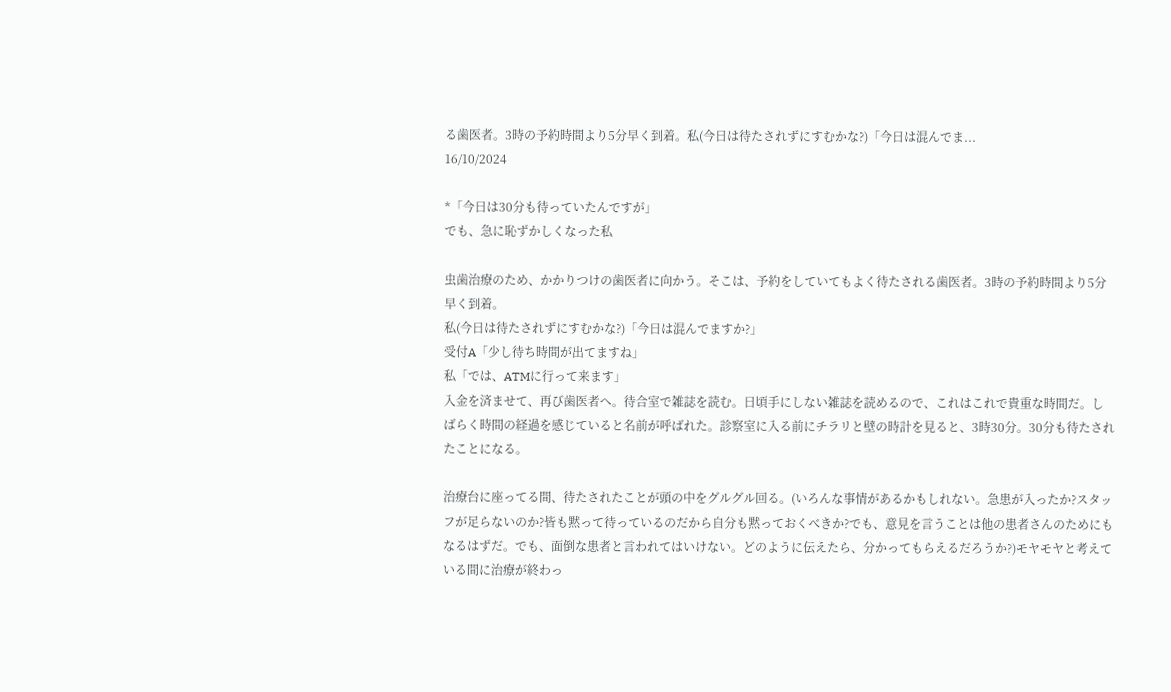る歯医者。3時の予約時間より5分早く到着。私(今日は待たされずにすむかな?)「今日は混んでま...
16/10/2024

*「今日は30分も待っていたんですが」
でも、急に恥ずかしくなった私

虫歯治療のため、かかりつけの歯医者に向かう。そこは、予約をしていてもよく待たされる歯医者。3時の予約時間より5分早く到着。
私(今日は待たされずにすむかな?)「今日は混んでますか?」
受付A「少し待ち時間が出てますね」
私「では、ATMに行って来ます」
入金を済ませて、再び歯医者へ。待合室で雑誌を読む。日頃手にしない雑誌を読めるので、これはこれで貴重な時間だ。しばらく時間の経過を感じていると名前が呼ばれた。診察室に入る前にチラリと壁の時計を見ると、3時30分。30分も待たされたことになる。

治療台に座ってる間、待たされたことが頭の中をグルグル回る。(いろんな事情があるかもしれない。急患が入ったか?スタッフが足らないのか?皆も黙って待っているのだから自分も黙っておくべきか?でも、意見を言うことは他の患者さんのためにもなるはずだ。でも、面倒な患者と言われてはいけない。どのように伝えたら、分かってもらえるだろうか?)モヤモヤと考えている間に治療が終わっ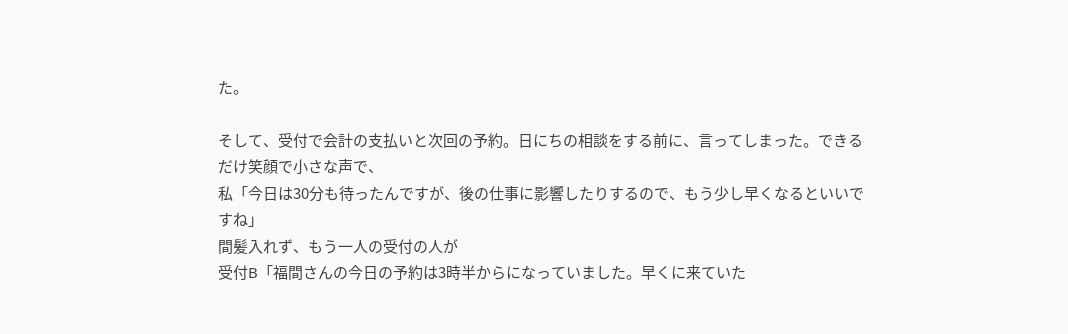た。

そして、受付で会計の支払いと次回の予約。日にちの相談をする前に、言ってしまった。できるだけ笑顔で小さな声で、
私「今日は30分も待ったんですが、後の仕事に影響したりするので、もう少し早くなるといいですね」
間髪入れず、もう一人の受付の人が
受付B「福間さんの今日の予約は3時半からになっていました。早くに来ていた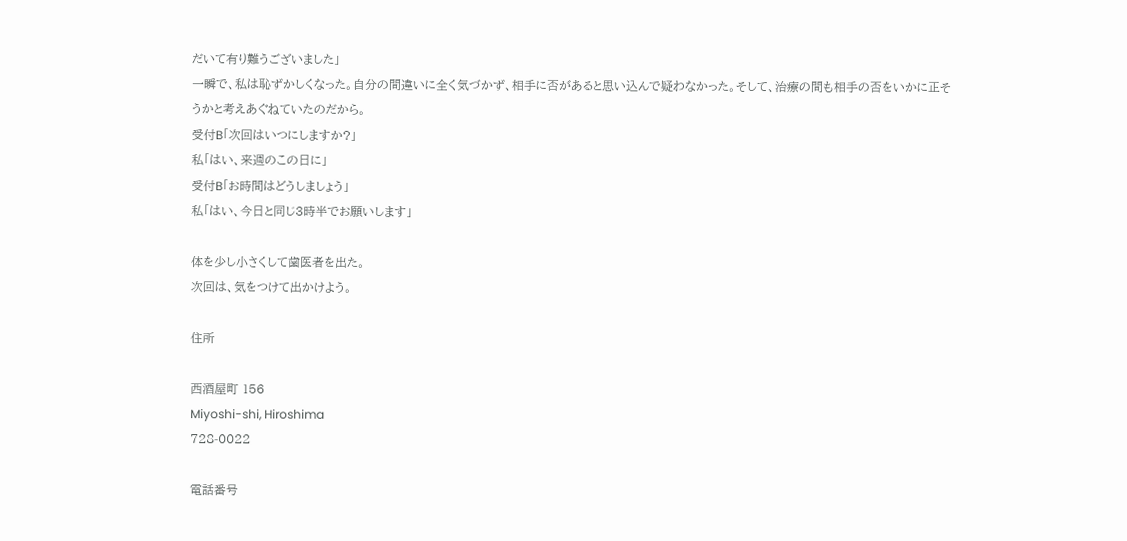だいて有り難うございました」
一瞬で、私は恥ずかしくなった。自分の間違いに全く気づかず、相手に否があると思い込んで疑わなかった。そして、治療の間も相手の否をいかに正そうかと考えあぐねていたのだから。
受付B「次回はいつにしますか?」
私「はい、来週のこの日に」
受付B「お時間はどうしましょう」
私「はい、今日と同じ3時半でお願いします」

体を少し小さくして歯医者を出た。
次回は、気をつけて出かけよう。

住所

西酒屋町 156
Miyoshi-shi, Hiroshima
728-0022

電話番号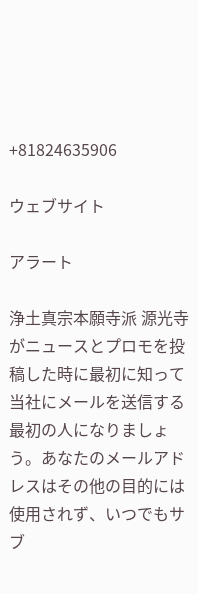+81824635906

ウェブサイト

アラート

浄土真宗本願寺派 源光寺がニュースとプロモを投稿した時に最初に知って当社にメールを送信する最初の人になりましょう。あなたのメールアドレスはその他の目的には使用されず、いつでもサブ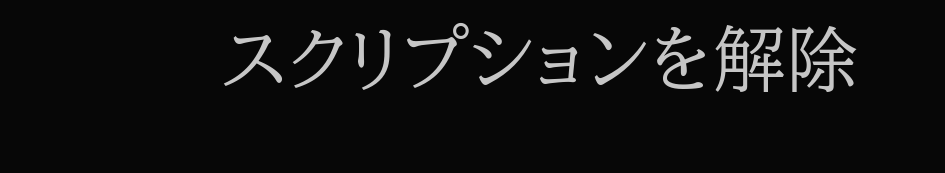スクリプションを解除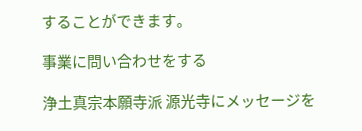することができます。

事業に問い合わせをする

浄土真宗本願寺派 源光寺にメッセージを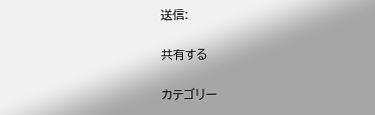送信:

共有する

カテゴリー